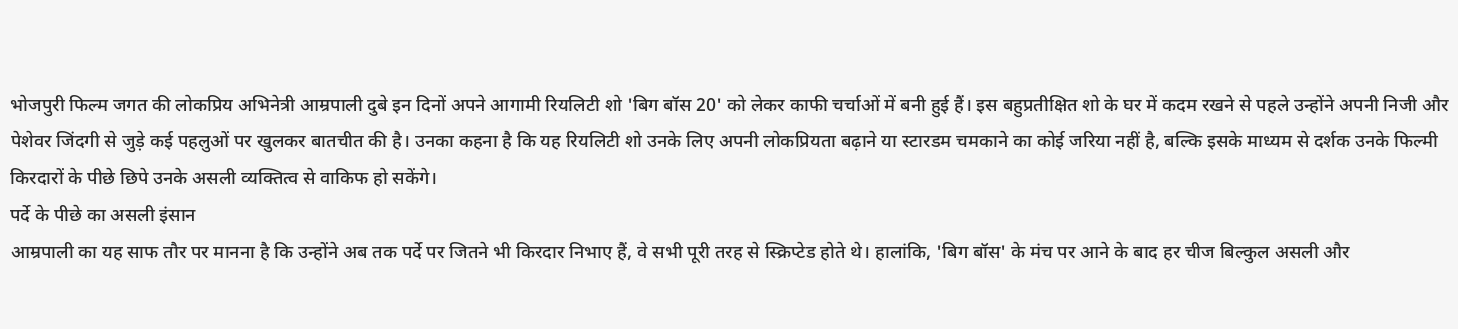भोजपुरी फिल्म जगत की लोकप्रिय अभिनेत्री आम्रपाली दुबे इन दिनों अपने आगामी रियलिटी शो 'बिग बॉस 20' को लेकर काफी चर्चाओं में बनी हुई हैं। इस बहुप्रतीक्षित शो के घर में कदम रखने से पहले उन्होंने अपनी निजी और पेशेवर जिंदगी से जुड़े कई पहलुओं पर खुलकर बातचीत की है। उनका कहना है कि यह रियलिटी शो उनके लिए अपनी लोकप्रियता बढ़ाने या स्टारडम चमकाने का कोई जरिया नहीं है, बल्कि इसके माध्यम से दर्शक उनके फिल्मी किरदारों के पीछे छिपे उनके असली व्यक्तित्व से वाकिफ हो सकेंगे।
पर्दे के पीछे का असली इंसान
आम्रपाली का यह साफ तौर पर मानना है कि उन्होंने अब तक पर्दे पर जितने भी किरदार निभाए हैं, वे सभी पूरी तरह से स्क्रिप्टेड होते थे। हालांकि, 'बिग बॉस' के मंच पर आने के बाद हर चीज बिल्कुल असली और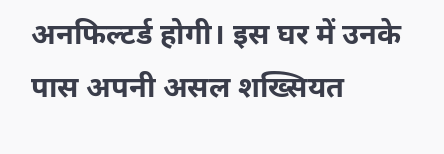अनफिल्टर्ड होगी। इस घर में उनके पास अपनी असल शख्सियत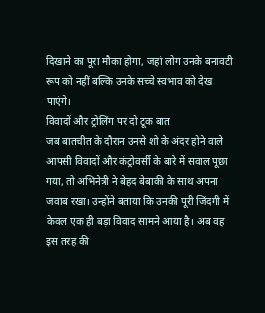दिखाने का पूरा मौका होगा, जहां लोग उनके बनावटी रूप को नहीं बल्कि उनके सच्चे स्वभाव को देख पाएंगे।
विवादों और ट्रोलिंग पर दो टूक बात
जब बातचीत के दौरान उनसे शो के अंदर होने वाले आपसी विवादों और कंट्रोवर्सी के बारे में सवाल पूछा गया, तो अभिनेत्री ने बेहद बेबाकी के साथ अपना जवाब रखा। उन्होंने बताया कि उनकी पूरी जिंदगी में केवल एक ही बड़ा विवाद सामने आया है। अब वह इस तरह की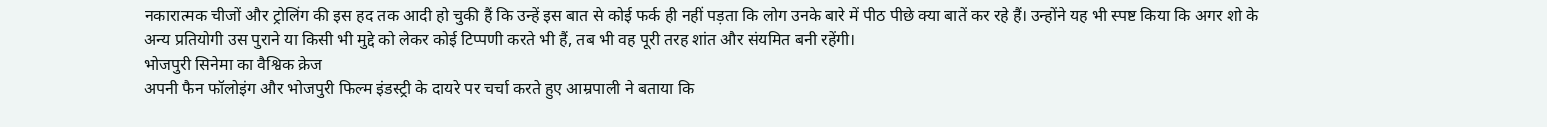नकारात्मक चीजों और ट्रोलिंग की इस हद तक आदी हो चुकी हैं कि उन्हें इस बात से कोई फर्क ही नहीं पड़ता कि लोग उनके बारे में पीठ पीछे क्या बातें कर रहे हैं। उन्होंने यह भी स्पष्ट किया कि अगर शो के अन्य प्रतियोगी उस पुराने या किसी भी मुद्दे को लेकर कोई टिप्पणी करते भी हैं, तब भी वह पूरी तरह शांत और संयमित बनी रहेंगी।
भोजपुरी सिनेमा का वैश्विक क्रेज
अपनी फैन फॉलोइंग और भोजपुरी फिल्म इंडस्ट्री के दायरे पर चर्चा करते हुए आम्रपाली ने बताया कि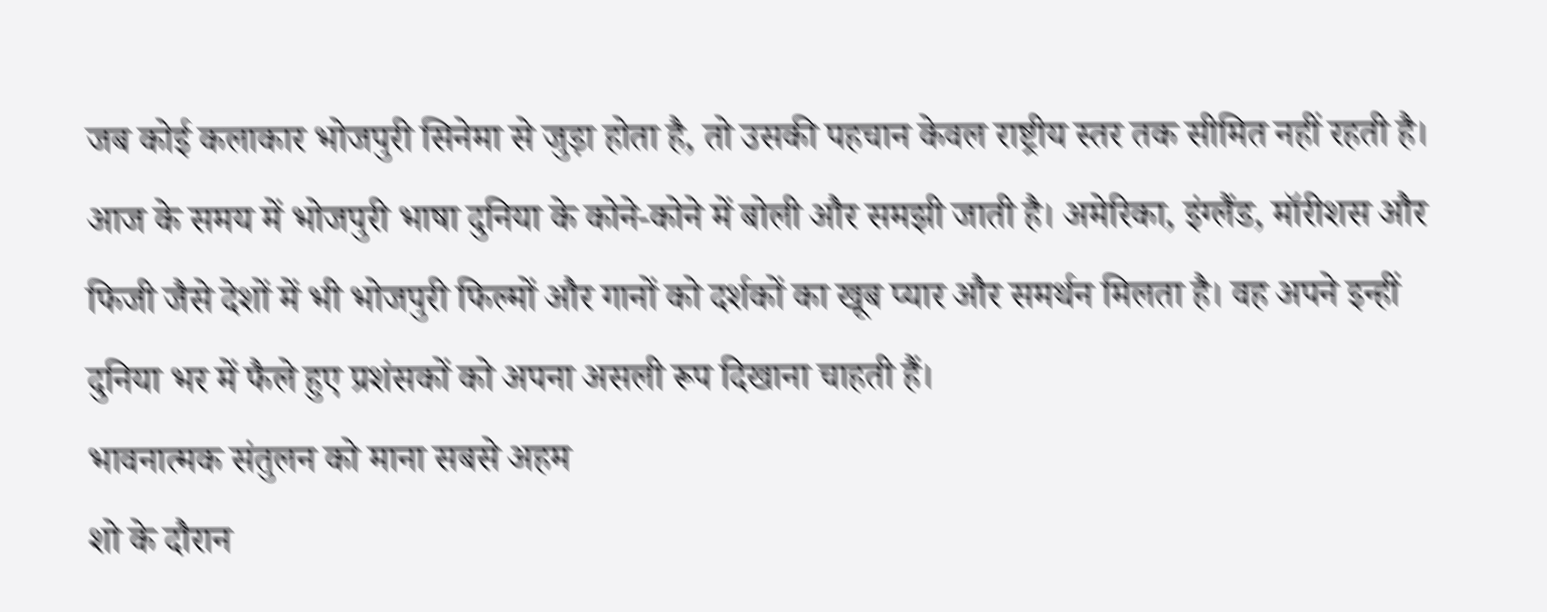जब कोई कलाकार भोजपुरी सिनेमा से जुड़ा होता है, तो उसकी पहचान केवल राष्ट्रीय स्तर तक सीमित नहीं रहती है। आज के समय में भोजपुरी भाषा दुनिया के कोने-कोने में बोली और समझी जाती है। अमेरिका, इंग्लैंड, मॉरीशस और फिजी जैसे देशों में भी भोजपुरी फिल्मों और गानों को दर्शकों का खूब प्यार और समर्थन मिलता है। वह अपने इन्हीं दुनिया भर में फैले हुए प्रशंसकों को अपना असली रूप दिखाना चाहती हैं।
भावनात्मक संतुलन को माना सबसे अहम
शो के दौरान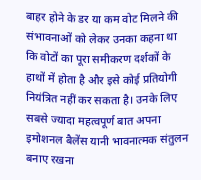बाहर होने के डर या कम वोट मिलने की संभावनाओं को लेकर उनका कहना था कि वोटों का पूरा समीकरण दर्शकों के हाथों में होता है और इसे कोई प्रतियोगी नियंत्रित नहीं कर सकता है। उनके लिए सबसे ज्यादा महत्वपूर्ण बात अपना इमोशनल बैलेंस यानी भावनात्मक संतुलन बनाए रखना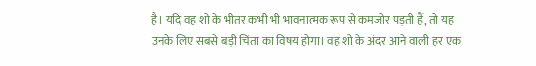है। यदि वह शो के भीतर कभी भी भावनात्मक रूप से कमजोर पड़ती हैं, तो यह उनके लिए सबसे बड़ी चिंता का विषय होगा। वह शो के अंदर आने वाली हर एक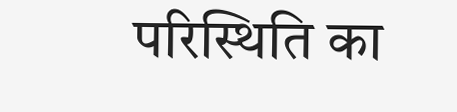परिस्थिति का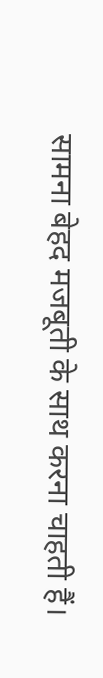सामना बेहद मजबूती के साथ करना चाहती हैं।